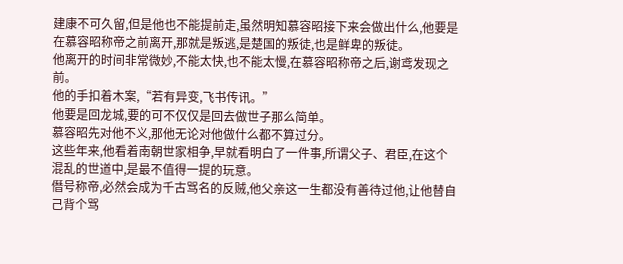建康不可久留,但是他也不能提前走,虽然明知慕容昭接下来会做出什么,他要是在慕容昭称帝之前离开,那就是叛逃,是楚国的叛徒,也是鲜卑的叛徒。
他离开的时间非常微妙,不能太快,也不能太慢,在慕容昭称帝之后,谢鸢发现之前。
他的手扣着木案,“若有异变,飞书传讯。”
他要是回龙城,要的可不仅仅是回去做世子那么简单。
慕容昭先对他不义,那他无论对他做什么都不算过分。
这些年来,他看着南朝世家相争,早就看明白了一件事,所谓父子、君臣,在这个混乱的世道中,是最不值得一提的玩意。
僭号称帝,必然会成为千古骂名的反贼,他父亲这一生都没有善待过他,让他替自己背个骂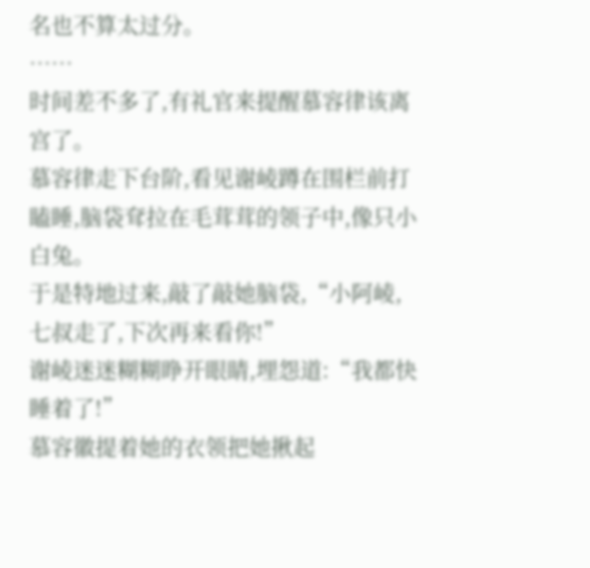名也不算太过分。
……
时间差不多了,有礼官来提醒慕容律该离宫了。
慕容律走下台阶,看见谢崚蹲在围栏前打瞌睡,脑袋耷拉在毛茸茸的领子中,像只小白兔。
于是特地过来,敲了敲她脑袋,“小阿崚,七叔走了,下次再来看你!”
谢崚迷迷糊糊睁开眼睛,埋怨道:“我都快睡着了!”
慕容徽提着她的衣领把她揪起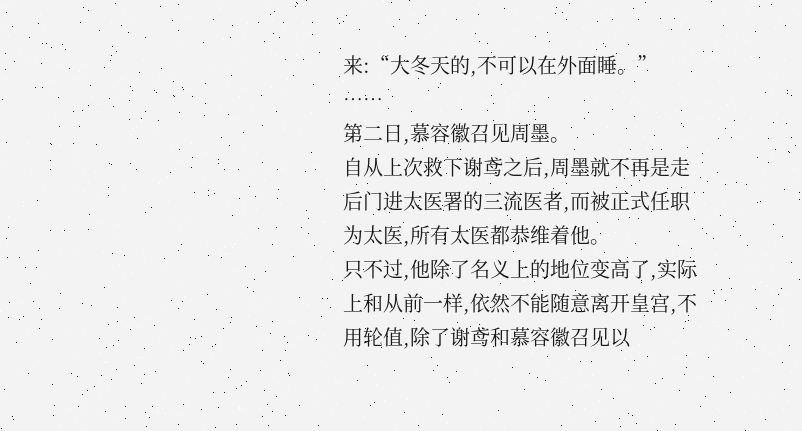来:“大冬天的,不可以在外面睡。”
……
第二日,慕容徽召见周墨。
自从上次救下谢鸢之后,周墨就不再是走后门进太医署的三流医者,而被正式任职为太医,所有太医都恭维着他。
只不过,他除了名义上的地位变高了,实际上和从前一样,依然不能随意离开皇宫,不用轮值,除了谢鸢和慕容徽召见以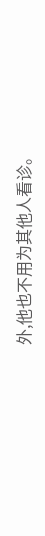外,他也不用为其他人看诊。